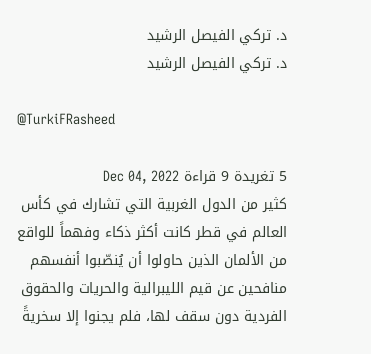د. تركي الفيصل الرشيد
د. تركي الفيصل الرشيد

@TurkiFRasheed

5 تغريدة 9 قراءة Dec 04, 2022
كثير من الدول الغربية التي تشارك في كأس العالم في قطر كانت أكثر ذكاء وفهماً للواقع من الألمان الذين حاولوا أن يُنصّبوا أنفسهم منافحين عن قيم الليبرالية والحريات والحقوق الفردية دون سقف لها، فلم يجنوا إلا سخريةً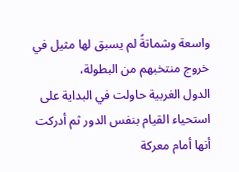واسعة وشماتةً لم يسبق لها مثيل في خروج منتخبهم من البطولة،
الدول الغربية حاولت في البداية على استحياء القيام بنفس الدور ثم أدركت أنها أمام معركة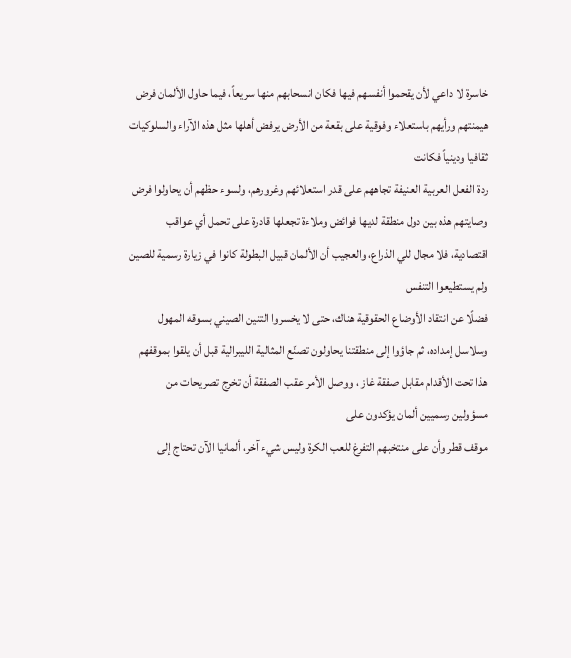خاسرة لا داعي لأن يقحموا أنفسهم فيها فكان انسحابهم منها سريعاً، فيما حاول الألمان فرض هيمنتهم ورأيهم باستعلاء وفوقية على بقعة من الأرض يرفض أهلها مثل هذه الآراء والسلوكيات ثقافيا ودينياً فكانت
ردة الفعل العربية العنيفة تجاههم على قدر استعلائهم وغرورهم، ولسوء حظهم أن يحاولوا فرض وصايتهم هذه بين دول منطقة لديها فوائض وملاءة تجعلها قادرة على تحمل أي عواقب اقتصادية، فلا مجال للي الذراع، والعجيب أن الألمان قبيل البطولة كانوا في زيارة رسمية للصين ولم يستطيعوا التنفس
فضلًا عن انتقاد الأوضاع الحقوقية هناك، حتى لا يخسروا التنين الصيني بسوقه المهول وسلاسل إمداده، ثم جاؤوا إلى منطقتنا يحاولون تصنّع المثالية الليبرالية قبل أن يلقوا بموقفهم هذا تحت الأقدام مقابل صفقة غاز ، ووصل الأمر عقب الصفقة أن تخرج تصريحات من مسؤولين رسميين ألمان يؤكدون على
موقف قطر وأن على منتخبهم التفرغ للعب الكرة وليس شيء آخر، ألمانيا الآن تحتاج إلى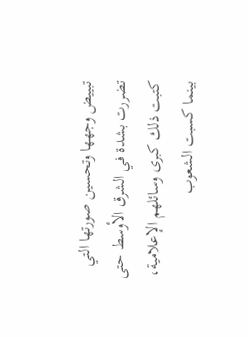تبييض وجهها وتحسين صورتها التي تضررت بشدة في الشرق الأوسط حتى كتبت ذلك كبرى وسائلهم الإعلامية، بينما كسبت الشعوب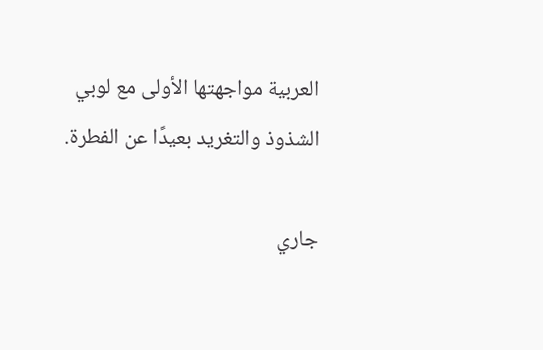العربية مواجهتها الأولى مع لوبي الشذوذ والتغريد بعيدًا عن الفطرة.

جاري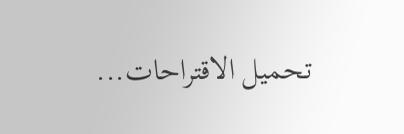تحميل الاقتراحات...